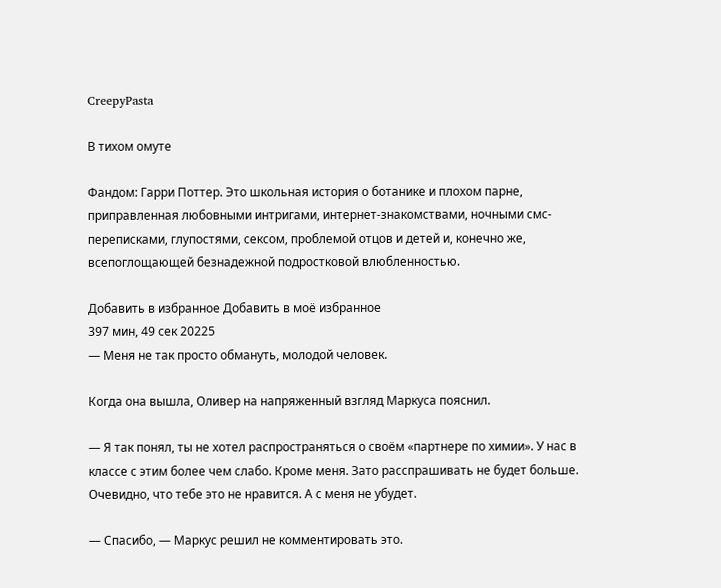CreepyPasta

В тихом омуте

Фандом: Гарри Поттер. Это школьная история о ботанике и плохом парне, приправленная любовными интригами, интернет-знакомствами, ночными смс-переписками, глупостями, сексом, проблемой отцов и детей и, конечно же, всепоглощающей безнадежной подростковой влюбленностью.

Добавить в избранное Добавить в моё избранное
397 мин, 49 сек 20225
— Меня не так просто обмануть, молодой человек.

Когда она вышла, Оливер на напряженный взгляд Маркуса пояснил.

— Я так понял, ты не хотел распространяться о своём «партнере по химии». У нас в классе с этим более чем слабо. Кроме меня. Зато расспрашивать не будет больше. Очевидно, что тебе это не нравится. А с меня не убудет.

— Спасибо, — Маркус решил не комментировать это.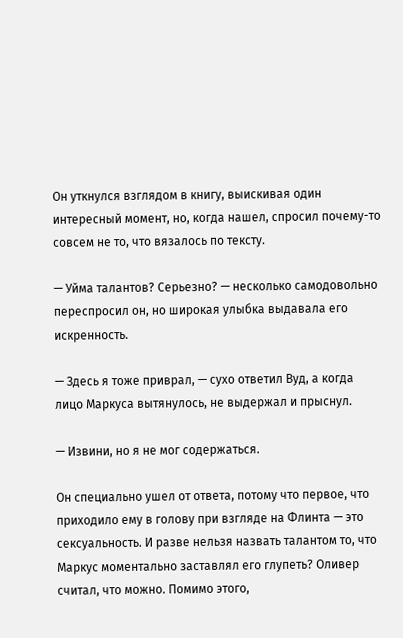Он уткнулся взглядом в книгу, выискивая один интересный момент, но, когда нашел, спросил почему-то совсем не то, что вязалось по тексту.

— Уйма талантов? Серьезно? — несколько самодовольно переспросил он, но широкая улыбка выдавала его искренность.

— Здесь я тоже приврал, — сухо ответил Вуд, а когда лицо Маркуса вытянулось, не выдержал и прыснул.

— Извини, но я не мог содержаться.

Он специально ушел от ответа, потому что первое, что приходило ему в голову при взгляде на Флинта — это сексуальность. И разве нельзя назвать талантом то, что Маркус моментально заставлял его глупеть? Оливер считал, что можно. Помимо этого,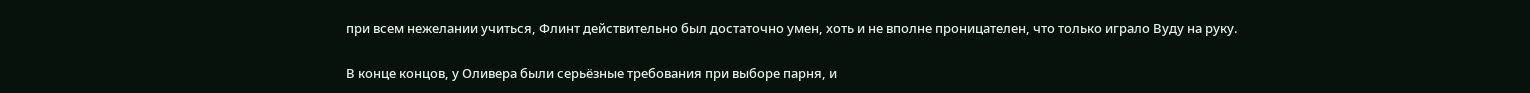при всем нежелании учиться, Флинт действительно был достаточно умен, хоть и не вполне проницателен, что только играло Вуду на руку.

В конце концов, у Оливера были серьёзные требования при выборе парня, и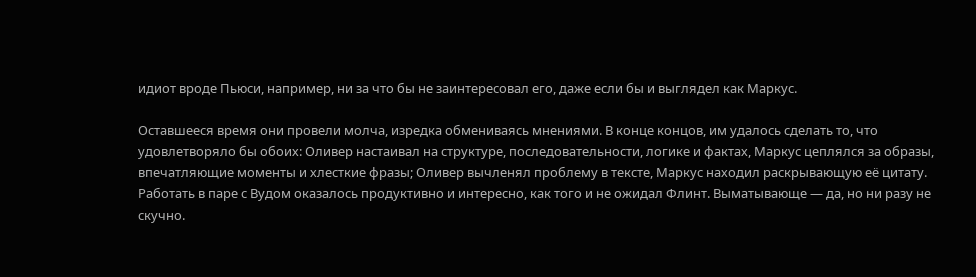идиот вроде Пьюси, например, ни за что бы не заинтересовал его, даже если бы и выглядел как Маркус.

Оставшееся время они провели молча, изредка обмениваясь мнениями. В конце концов, им удалось сделать то, что удовлетворяло бы обоих: Оливер настаивал на структуре, последовательности, логике и фактах, Маркус цеплялся за образы, впечатляющие моменты и хлесткие фразы; Оливер вычленял проблему в тексте, Маркус находил раскрывающую её цитату. Работать в паре с Вудом оказалось продуктивно и интересно, как того и не ожидал Флинт. Выматывающе — да, но ни разу не скучно.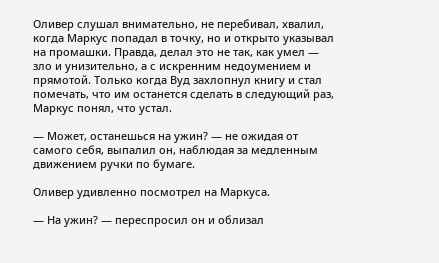Оливер слушал внимательно, не перебивал, хвалил, когда Маркус попадал в точку, но и открыто указывал на промашки. Правда, делал это не так, как умел — зло и унизительно, а с искренним недоумением и прямотой. Только когда Вуд захлопнул книгу и стал помечать, что им останется сделать в следующий раз, Маркус понял, что устал.

— Может, останешься на ужин? — не ожидая от самого себя, выпалил он, наблюдая за медленным движением ручки по бумаге.

Оливер удивленно посмотрел на Маркуса.

— На ужин? — переспросил он и облизал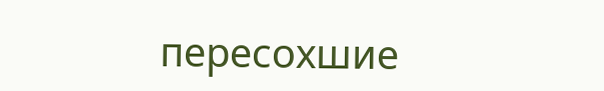пересохшие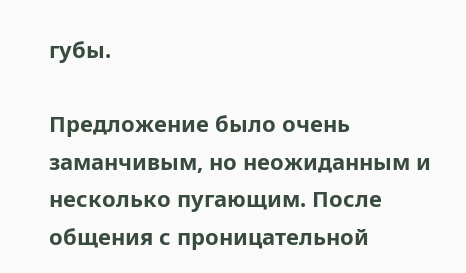губы.

Предложение было очень заманчивым, но неожиданным и несколько пугающим. После общения с проницательной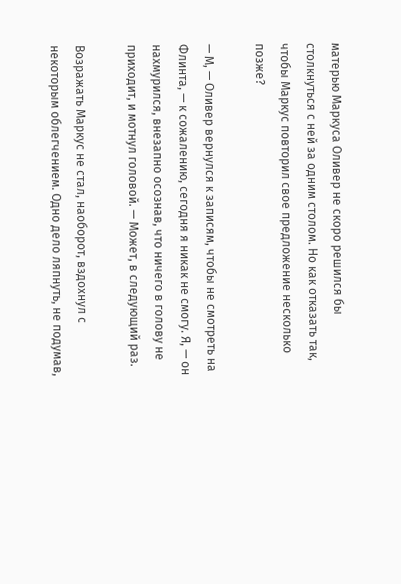матерью Маркуса Оливер не скоро решился бы столкнуться с ней за одним столом. Но как отказать так, чтобы Маркус повторил свое предложение несколько позже?

— М, — Оливер вернулся к записям, чтобы не смотреть на Флинта, — к сожалению, сегодня я никак не смогу. Я, — он нахмурился, внезапно осознав, что ничего в голову не приходит, и мотнул головой. — Может, в следующий раз.

Возражать Маркус не стал, наоборот, вздохнул с некоторым облегчением. Одно дело ляпнуть, не подумав,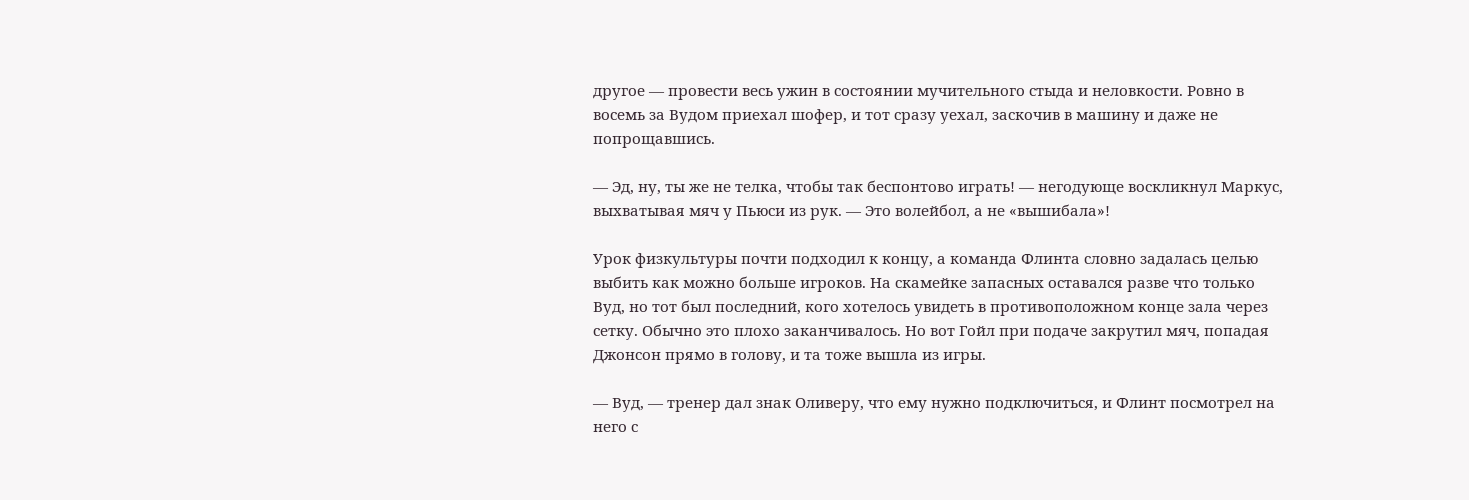другое — провести весь ужин в состоянии мучительного стыда и неловкости. Ровно в восемь за Вудом приехал шофер, и тот сразу уехал, заскочив в машину и даже не попрощавшись.

— Эд, ну, ты же не телка, чтобы так беспонтово играть! — негодующе воскликнул Маркус, выхватывая мяч у Пьюси из рук. — Это волейбол, а не «вышибала»!

Урок физкультуры почти подходил к концу, а команда Флинта словно задалась целью выбить как можно больше игроков. На скамейке запасных оставался разве что только Вуд, но тот был последний, кого хотелось увидеть в противоположном конце зала через сетку. Обычно это плохо заканчивалось. Но вот Гойл при подаче закрутил мяч, попадая Джонсон прямо в голову, и та тоже вышла из игры.

— Вуд, — тренер дал знак Оливеру, что ему нужно подключиться, и Флинт посмотрел на него с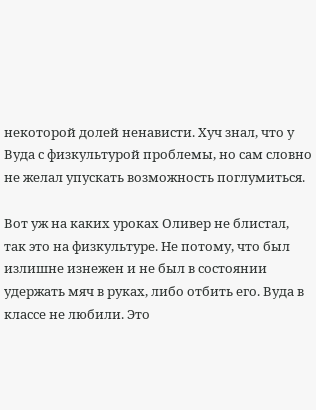некоторой долей ненависти. Хуч знал, что у Вуда с физкультурой проблемы, но сам словно не желал упускать возможность поглумиться.

Вот уж на каких уроках Оливер не блистал, так это на физкультуре. Не потому, что был излишне изнежен и не был в состоянии удержать мяч в руках, либо отбить его. Вуда в классе не любили. Это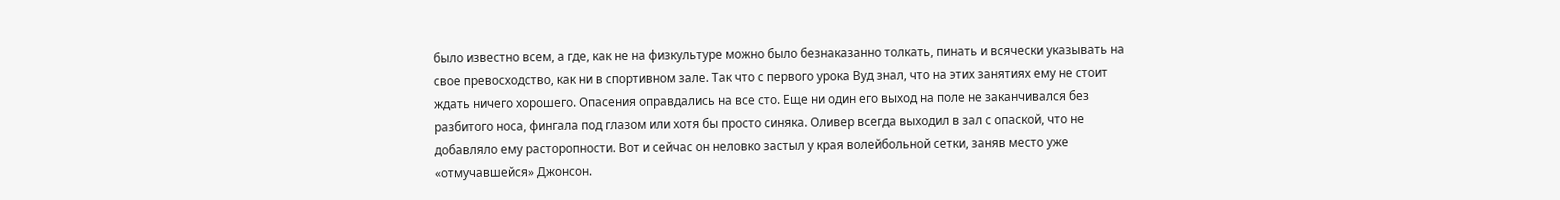было известно всем, а где, как не на физкультуре можно было безнаказанно толкать, пинать и всячески указывать на свое превосходство, как ни в спортивном зале. Так что с первого урока Вуд знал, что на этих занятиях ему не стоит ждать ничего хорошего. Опасения оправдались на все сто. Еще ни один его выход на поле не заканчивался без разбитого носа, фингала под глазом или хотя бы просто синяка. Оливер всегда выходил в зал с опаской, что не добавляло ему расторопности. Вот и сейчас он неловко застыл у края волейбольной сетки, заняв место уже «отмучавшейся» Джонсон.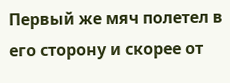Первый же мяч полетел в его сторону и скорее от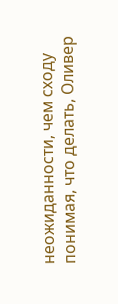неожиданности, чем сходу понимая, что делать, Оливер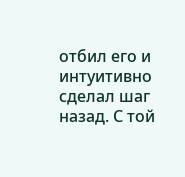отбил его и интуитивно сделал шаг назад. С той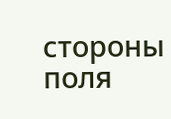стороны поля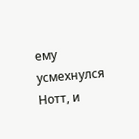ему усмехнулся Нотт, и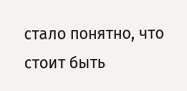стало понятно, что стоит быть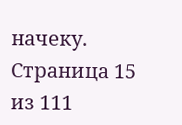начеку.
Страница 15 из 111